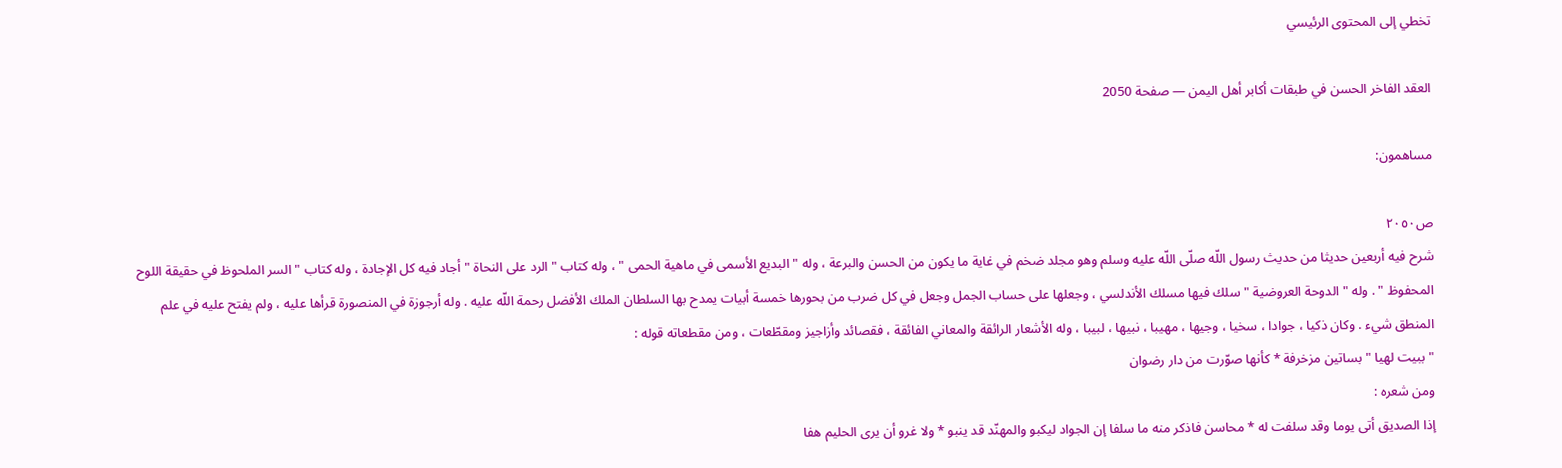تخطي إلى المحتوى الرئيسي

العقد الفاخر الحسن في طبقات أكابر أهل اليمن — صفحة 2050

مساهمون:

ص٢٠٥٠
شرح فيه أربعين حديثا من حديث رسول اللّه صلّى اللّه عليه وسلم وهو مجلد ضخم في غاية ما يكون من الحسن والبرعة ، وله " البديع الأسمى في ماهية الحمى " ، وله كتاب " الرد على النحاة " أجاد فيه كل الإجادة ، وله كتاب " السر الملحوظ في حقيقة اللوح المحفوظ " . وله " الدوحة العروضية " سلك فيها مسلك الأندلسي ، وجعلها على حساب الجمل وجعل في كل ضرب من بحورها خمسة أبيات يمدح بها السلطان الملك الأفضل رحمة اللّه عليه . وله أرجوزة في المنصورة قرأها عليه ، ولم يفتح عليه في علم المنطق شيء . وكان ذكيا ، جوادا ، سخيا ، وجيها ، مهيبا ، نبيها ، لبيبا ، وله الأشعار الرائقة والمعاني الفائقة ، فقصائد وأزاجيز ومقطّعات ، ومن مقطعاته قوله :
" ببيت لهيا " بساتين مزخرفة * كأنها صوّرت من دار رضوان
ومن شعره :
إذا الصديق أتى يوما وقد سلفت له * محاسن فاذكر منه ما سلفا إن الجواد ليكبو والمهنّد قد ينبو * ولا غرو أن يرى الحليم هفا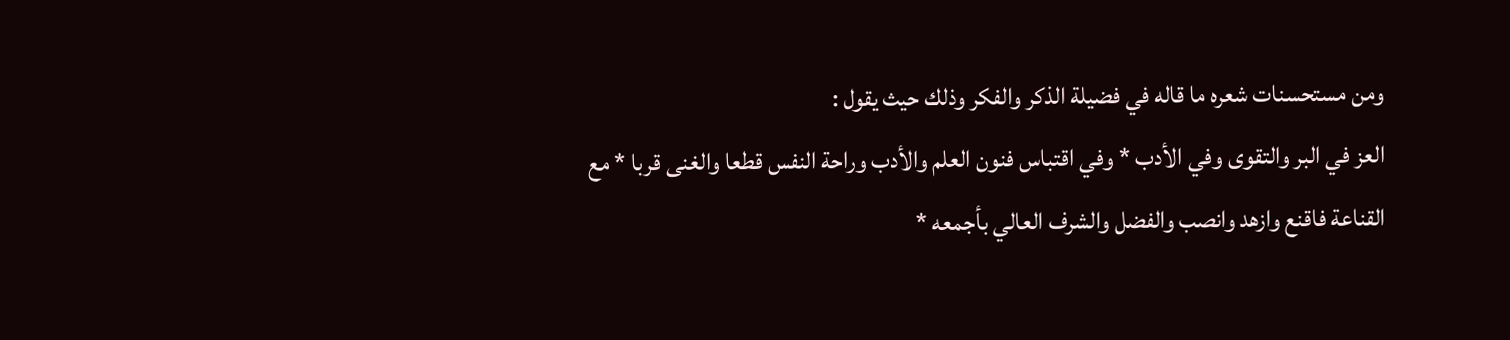ومن مستحسنات شعره ما قاله في فضيلة الذكر والفكر وذلك حيث يقول :
العز في البر والتقوى وفي الأدب * وفي اقتباس فنون العلم والأدب وراحة النفس قطعا والغنى قربا * مع القناعة فاقنع وازهد وانصب والفضل والشرف العالي بأجمعه *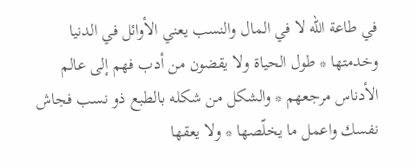في طاعة اللّه لا في المال والنسب يعني الأوائل في الدنيا وخدمتها * طول الحياة ولا يقضون من أدب فهم إلى عالم الأدناس مرجعهم * والشكل من شكله بالطبع ذو نسب فجاش نفسك واعمل ما يخلّصها * ولا يعقها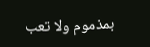بمذموم ولا تعب